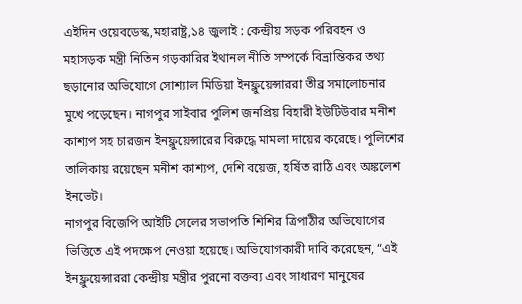এইদিন ওয়েবডেস্ক,মহারাষ্ট্র,১৪ জুলাই : কেন্দ্রীয় সড়ক পরিবহন ও মহাসড়ক মন্ত্রী নিতিন গড়কারির ইথানল নীতি সম্পর্কে বিভ্রান্তিকর তথ্য ছড়ানোর অভিযোগে সোশ্যাল মিডিয়া ইনফ্লুয়েন্সাররা তীব্র সমালোচনার মুখে পড়েছেন। নাগপুর সাইবার পুলিশ জনপ্রিয় বিহারী ইউটিউবার মনীশ কাশ্যপ সহ চারজন ইনফ্লুয়েন্সারের বিরুদ্ধে মামলা দায়ের করেছে। পুলিশের তালিকায় রয়েছেন মনীশ কাশ্যপ, দেশি বয়েজ, হর্ষিত রাঠি এবং অঙ্কলেশ ইনভেট।
নাগপুর বিজেপি আইটি সেলের সভাপতি শিশির ত্রিপাঠীর অভিযোগের ভিত্তিতে এই পদক্ষেপ নেওয়া হয়েছে। অভিযোগকারী দাবি করেছেন, “এই ইনফ্লুয়েন্সাররা কেন্দ্রীয় মন্ত্রীর পুরনো বক্তব্য এবং সাধারণ মানুষের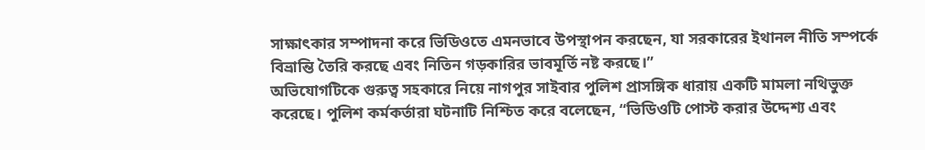সাক্ষাৎকার সম্পাদনা করে ভিডিওতে এমনভাবে উপস্থাপন করছেন, যা সরকারের ইথানল নীতি সম্পর্কে বিভ্রান্তি তৈরি করছে এবং নিতিন গড়কারির ভাবমূর্তি নষ্ট করছে।”
অভিযোগটিকে গুরুত্ব সহকারে নিয়ে নাগপুর সাইবার পুলিশ প্রাসঙ্গিক ধারায় একটি মামলা নথিভুক্ত করেছে। পুলিশ কর্মকর্তারা ঘটনাটি নিশ্চিত করে বলেছেন, “ভিডিওটি পোস্ট করার উদ্দেশ্য এবং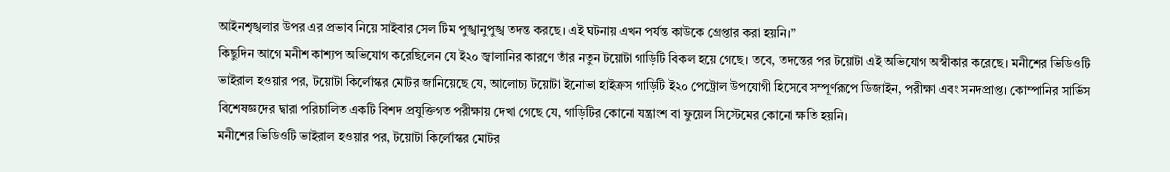আইনশৃঙ্খলার উপর এর প্রভাব নিয়ে সাইবার সেল টিম পুঙ্খানুপুঙ্খ তদন্ত করছে। এই ঘটনায় এখন পর্যন্ত কাউকে গ্রেপ্তার করা হয়নি।”
কিছুদিন আগে মনীশ কাশ্যপ অভিযোগ করেছিলেন যে ই২০ জ্বালানির কারণে তাঁর নতুন টয়োটা গাড়িটি বিকল হয়ে গেছে। তবে, তদন্তের পর টয়োটা এই অভিযোগ অস্বীকার করেছে। মনীশের ভিডিওটি ভাইরাল হওয়ার পর, টয়োটা কির্লোস্কর মোটর জানিয়েছে যে, আলোচ্য টয়োটা ইনোভা হাইক্রস গাড়িটি ই২০ পেট্রোল উপযোগী হিসেবে সম্পূর্ণরূপে ডিজাইন, পরীক্ষা এবং সনদপ্রাপ্ত। কোম্পানির সার্ভিস বিশেষজ্ঞদের দ্বারা পরিচালিত একটি বিশদ প্রযুক্তিগত পরীক্ষায় দেখা গেছে যে, গাড়িটির কোনো যন্ত্রাংশ বা ফুয়েল সিস্টেমের কোনো ক্ষতি হয়নি।
মনীশের ভিডিওটি ভাইরাল হওয়ার পর, টয়োটা কির্লোস্কর মোটর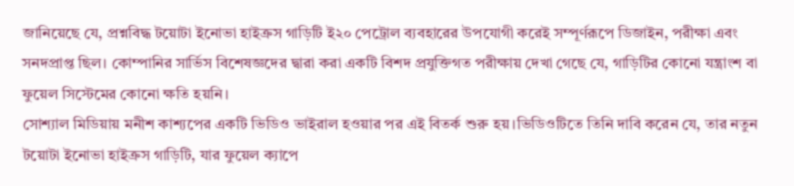জানিয়েছে যে, প্রশ্নবিদ্ধ টয়োটা ইনোভা হাইক্রস গাড়িটি ই২০ পেট্রোল ব্যবহারের উপযোগী করেই সম্পূর্ণরূপে ডিজাইন, পরীক্ষা এবং সনদপ্রাপ্ত ছিল। কোম্পানির সার্ভিস বিশেষজ্ঞদের দ্বারা করা একটি বিশদ প্রযুক্তিগত পরীক্ষায় দেখা গেছে যে, গাড়িটির কোনো যন্ত্রাংশ বা ফুয়েল সিস্টেমের কোনো ক্ষতি হয়নি।
সোশ্যাল মিডিয়ায় মনীশ কাশ্যপের একটি ভিডিও ভাইরাল হওয়ার পর এই বিতর্ক শুরু হয়।ভিডিওটিতে তিনি দাবি করেন যে, তার নতুন টয়োটা ইনোভা হাইক্রস গাড়িটি, যার ফুয়েল ক্যাপে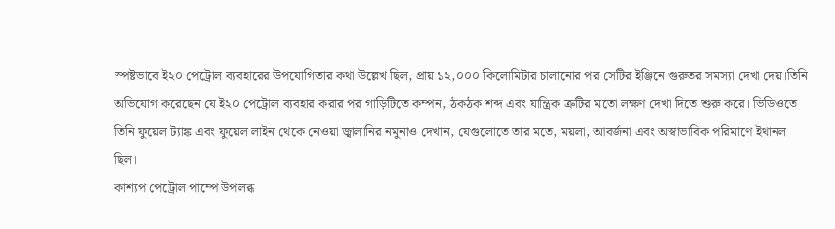স্পষ্টভাবে ই২০ পেট্রোল ব্যবহারের উপযোগিতার কথা উল্লেখ ছিল, প্রায় ১২,০০০ কিলোমিটার চালানোর পর সেটির ইঞ্জিনে গুরুতর সমস্যা দেখা দেয়।তিনি অভিযোগ করেছেন যে ই২০ পেট্রোল ব্যবহার করার পর গাড়িটিতে কম্পন, ঠকঠক শব্দ এবং যান্ত্রিক ত্রুটির মতো লক্ষণ দেখা দিতে শুরু করে। ভিডিওতে তিনি ফুয়েল ট্যাঙ্ক এবং ফুয়েল লাইন থেকে নেওয়া জ্বালানির নমুনাও দেখান, যেগুলোতে তার মতে, ময়লা, আবর্জনা এবং অস্বাভাবিক পরিমাণে ইথানল ছিল।
কাশ্যপ পেট্রোল পাম্পে উপলব্ধ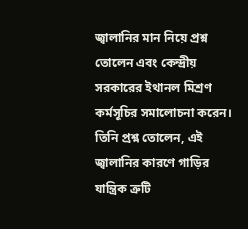জ্বালানির মান নিয়ে প্রশ্ন তোলেন এবং কেন্দ্রীয় সরকারের ইথানল মিশ্রণ কর্মসূচির সমালোচনা করেন। তিনি প্রশ্ন তোলেন, এই জ্বালানির কারণে গাড়ির যান্ত্রিক ত্রুটি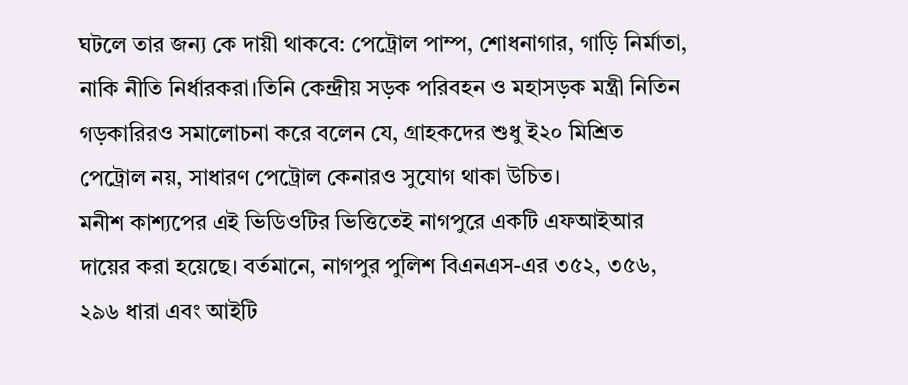ঘটলে তার জন্য কে দায়ী থাকবে: পেট্রোল পাম্প, শোধনাগার, গাড়ি নির্মাতা, নাকি নীতি নির্ধারকরা।তিনি কেন্দ্রীয় সড়ক পরিবহন ও মহাসড়ক মন্ত্রী নিতিন গড়কারিরও সমালোচনা করে বলেন যে, গ্রাহকদের শুধু ই২০ মিশ্রিত পেট্রোল নয়, সাধারণ পেট্রোল কেনারও সুযোগ থাকা উচিত।
মনীশ কাশ্যপের এই ভিডিওটির ভিত্তিতেই নাগপুরে একটি এফআইআর দায়ের করা হয়েছে। বর্তমানে, নাগপুর পুলিশ বিএনএস-এর ৩৫২, ৩৫৬, ২৯৬ ধারা এবং আইটি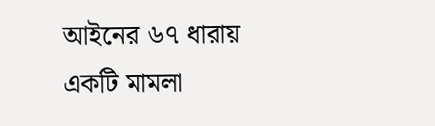আইনের ৬৭ ধারায় একটি মামলা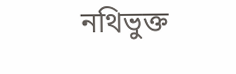নথিভুক্ত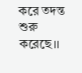করে তদন্ত শুরু করেছে।।